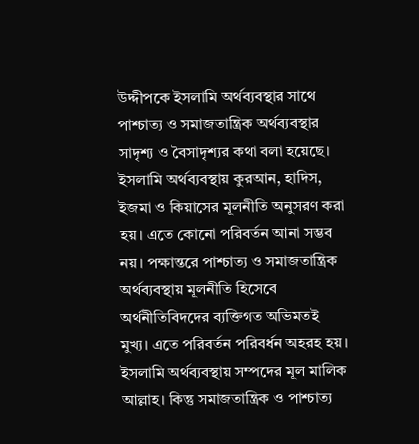উদ্দীপকে ইসলামি অর্থব্যবস্থার সাথে পাশ্চাত্য ও সমাজতান্ত্রিক অর্থব্যবস্থার সাদৃশ্য ও বৈসাদৃশ্যর কথা বলা হয়েছে। ইসলামি অর্থব্যবস্থায় কুরআন, হাদিস, ইজমা ও কিয়াসের মূলনীতি অনুসরণ করা হয়। এতে কোনো পরিবর্তন আনা সম্ভব নয়। পক্ষান্তরে পাশ্চাত্য ও সমাজতান্ত্রিক অর্থব্যবস্থায় মূলনীতি হিসেবে অর্থনীতিবিদদের ব্যক্তিগত অভিমতই মুখ্য। এতে পরিবর্তন পরিবর্ধন অহরহ হয়।
ইসলামি অর্থব্যবস্থায় সম্পদের মূল মালিক আল্লাহ। কিন্তু সমাজতান্ত্রিক ও পাশ্চাত্য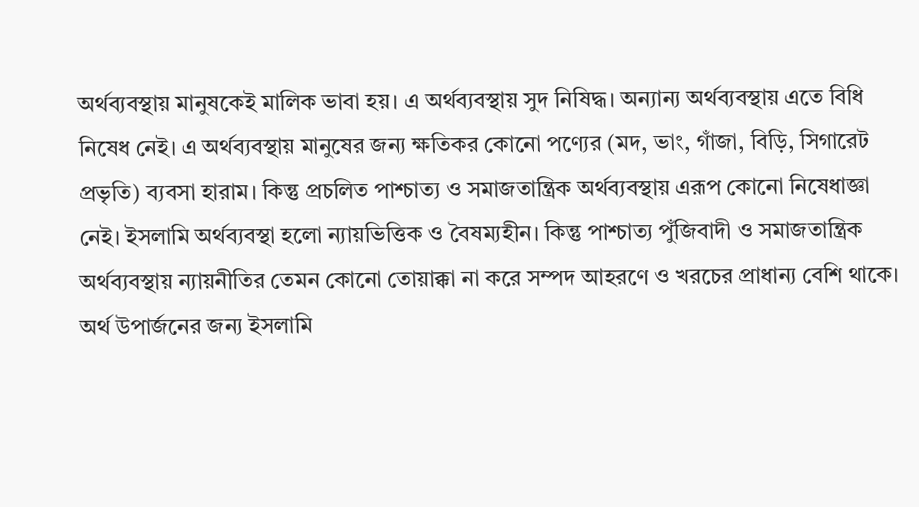অর্থব্যবস্থায় মানুষকেই মালিক ভাবা হয়। এ অর্থব্যবস্থায় সুদ নিষিদ্ধ। অন্যান্য অর্থব্যবস্থায় এতে বিধি নিষেধ নেই। এ অর্থব্যবস্থায় মানুষের জন্য ক্ষতিকর কোনো পণ্যের (মদ, ভাং, গাঁজা, বিড়ি, সিগারেট প্রভৃতি) ব্যবসা হারাম। কিন্তু প্রচলিত পাশ্চাত্য ও সমাজতান্ত্রিক অর্থব্যবস্থায় এরূপ কোনো নিষেধাজ্ঞা নেই। ইসলামি অর্থব্যবস্থা হলো ন্যায়ভিত্তিক ও বৈষম্যহীন। কিন্তু পাশ্চাত্য পুঁজিবাদী ও সমাজতান্ত্রিক অর্থব্যবস্থায় ন্যায়নীতির তেমন কোনো তোয়াক্কা না করে সম্পদ আহরণে ও খরচের প্রাধান্য বেশি থাকে। অর্থ উপার্জনের জন্য ইসলামি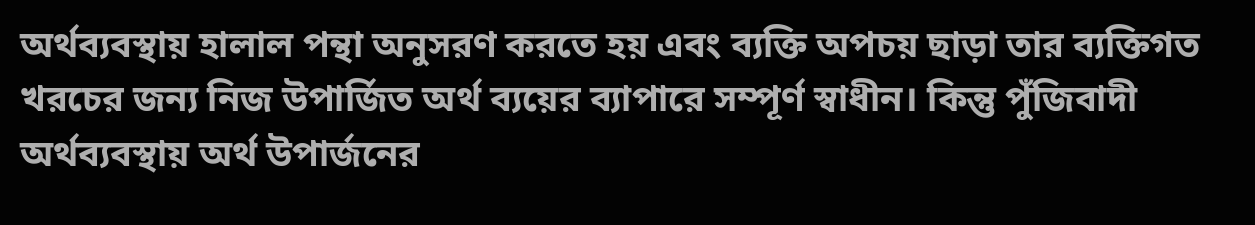অর্থব্যবস্থায় হালাল পন্থা অনুসরণ করতে হয় এবং ব্যক্তি অপচয় ছাড়া তার ব্যক্তিগত খরচের জন্য নিজ উপার্জিত অর্থ ব্যয়ের ব্যাপারে সম্পূর্ণ স্বাধীন। কিন্তু পুঁজিবাদী অর্থব্যবস্থায় অর্থ উপার্জনের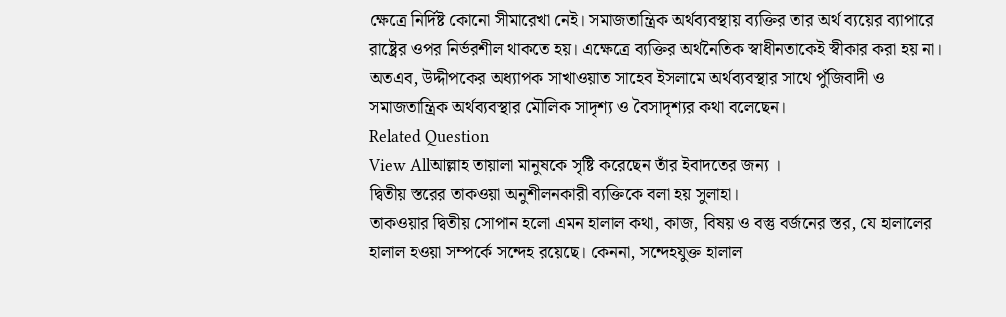ক্ষেত্রে নির্দিষ্ট কোনো সীমারেখা নেই। সমাজতান্ত্রিক অর্থব্যবস্থায় ব্যক্তির তার অর্থ ব্যয়ের ব্যাপারে রাষ্ট্রের ওপর নির্ভরশীল থাকতে হয়। এক্ষেত্রে ব্যক্তির অর্থনৈতিক স্বাধীনতাকেই স্বীকার করা হয় না।
অতএব, উদ্দীপকের অধ্যাপক সাখাওয়াত সাহেব ইসলামে অর্থব্যবস্থার সাথে পুঁজিবাদী ও সমাজতান্ত্রিক অর্থব্যবস্থার মৌলিক সাদৃশ্য ও বৈসাদৃশ্যর কথা বলেছেন।
Related Question
View Allআল্লাহ তায়ালা মানুষকে সৃষ্টি করেছেন তাঁর ইবাদতের জন্য ।
দ্বিতীয় স্তরের তাকওয়া অনুশীলনকারী ব্যক্তিকে বলা হয় সুলাহা।
তাকওয়ার দ্বিতীয় সোপান হলো এমন হালাল কথা, কাজ, বিষয় ও বস্তু বর্জনের স্তর, যে হালালের হালাল হওয়া সম্পর্কে সন্দেহ রয়েছে। কেননা, সন্দেহযুক্ত হালাল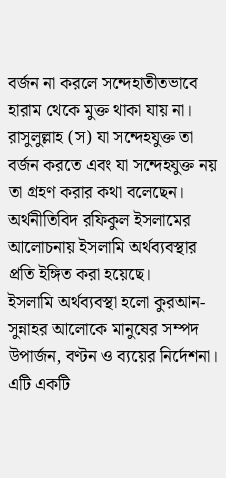বর্জন না করলে সন্দেহাতীতভাবে হারাম থেকে মুক্ত থাকা যায় না। রাসুলুল্লাহ (স) যা সন্দেহযুক্ত তা বর্জন করতে এবং যা সন্দেহযুক্ত নয় তা গ্রহণ করার কথা বলেছেন।
অর্থনীতিবিদ রফিকুল ইসলামের আলোচনায় ইসলামি অর্থব্যবস্থার প্রতি ইঙ্গিত করা হয়েছে।
ইসলামি অর্থব্যবস্থা হলো কুরআন-সুন্নাহর আলোকে মানুষের সম্পদ উপার্জন, বণ্টন ও ব্যয়ের নির্দেশনা। এটি একটি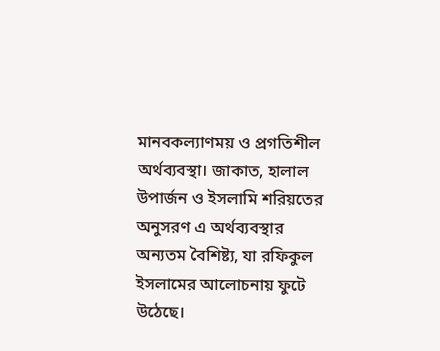মানবকল্যাণময় ও প্রগতিশীল অর্থব্যবস্থা। জাকাত, হালাল উপার্জন ও ইসলামি শরিয়তের অনুসরণ এ অর্থব্যবস্থার অন্যতম বৈশিষ্ট্য, যা রফিকুল ইসলামের আলোচনায় ফুটে উঠেছে।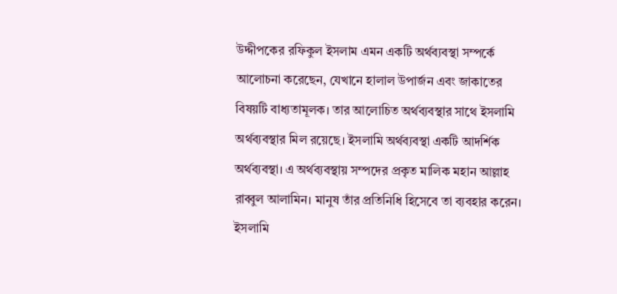উদ্দীপকের রফিকুল ইসলাম এমন একটি অর্থব্যবস্থা সম্পর্কে আলোচনা করেছেন, যেখানে হালাল উপার্জন এবং জাকাতের বিষয়টি বাধ্যতামূলক। তার আলোচিত অর্থব্যবস্থার সাথে ইসলামি অর্থব্যবস্থার মিল রয়েছে। ইসলামি অর্থব্যবস্থা একটি আদর্শিক অর্থব্যবস্থা। এ অর্থব্যবস্থায় সম্পদের প্রকৃত মালিক মহান আল্লাহ রাব্বুল আলামিন। মানুষ তাঁর প্রতিনিধি হিসেবে তা ব্যবহার করেন। ইসলামি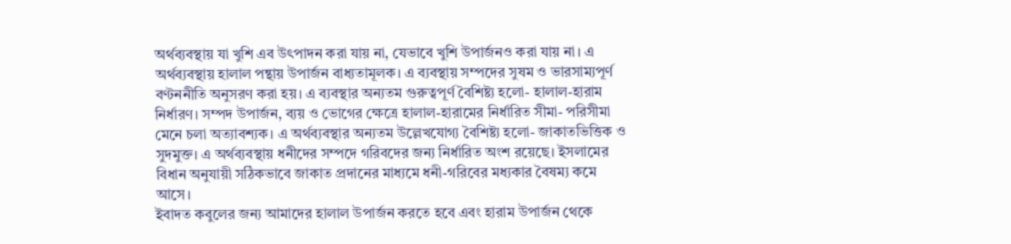অর্থব্যবস্থায় যা খুশি এব উৎপাদন করা যায় না, যেভাবে খুশি উপার্জনও করা যায় না। এ অর্থব্যবস্থায় হালাল পন্থায় উপার্জন বাধ্যতামূলক। এ ব্যবস্থায় সম্পদের সুষম ও ভারসাম্যপূর্ণ বণ্টননীতি অনুসরণ করা হয়। এ ব্যবস্থার অন্যতম গুরুত্বপূর্ণ বৈশিষ্ট্য হলো- হালাল-হারাম নির্ধারণ। সম্পদ উপার্জন, ব্যয় ও ভোগের ক্ষেত্রে হালাল-হারামের নির্ধারিত সীমা- পরিসীমা মেনে চলা অত্যাবশ্যক। এ অর্থব্যবস্থার অন্যতম উল্লেখযোগ্য বৈশিষ্ট্য হলো- জাকাতভিত্তিক ও সুদমুক্ত। এ অর্থব্যবস্থায় ধনীদের সম্পদে গরিবদের জন্য নির্ধারিত অংশ রয়েছে। ইসলামের বিধান অনুযায়ী সঠিকভাবে জাকাত প্রদানের মাধ্যমে ধনী-গরিবের মধ্যকার বৈষম্য কমে আসে।
ইবাদত কবুলের জন্য আমাদের হালাল উপার্জন করতে হবে এবং হারাম উপার্জন থেকে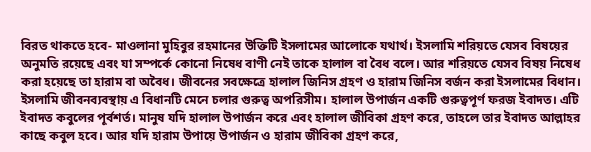বিরত থাকতে হবে- মাওলানা মুহিবুর রহমানের উক্তিটি ইসলামের আলোকে যথার্থ। ইসলামি শরিয়তে যেসব বিষয়ের অনুমতি রয়েছে এবং যা সম্পর্কে কোনো নিষেধ বাণী নেই তাকে হালাল বা বৈধ বলে। আর শরিয়তে যেসব বিষয় নিষেধ করা হয়েছে তা হারাম বা অবৈধ। জীবনের সবক্ষেত্রে হালাল জিনিস গ্রহণ ও হারাম জিনিস বর্জন করা ইসলামের বিধান। ইসলামি জীবনব্যবস্থায় এ বিধানটি মেনে চলার গুরুত্ব অপরিসীম। হালাল উপার্জন একটি গুরুত্বপূর্ণ ফরজ ইবাদত। এটি ইবাদত কবুলের পূর্বশর্ত। মানুষ যদি হালাল উপার্জন করে এবং হালাল জীবিকা গ্রহণ করে, তাহলে তার ইবাদত আল্লাহর কাছে কবুল হবে। আর যদি হারাম উপায়ে উপার্জন ও হারাম জীবিকা গ্রহণ করে,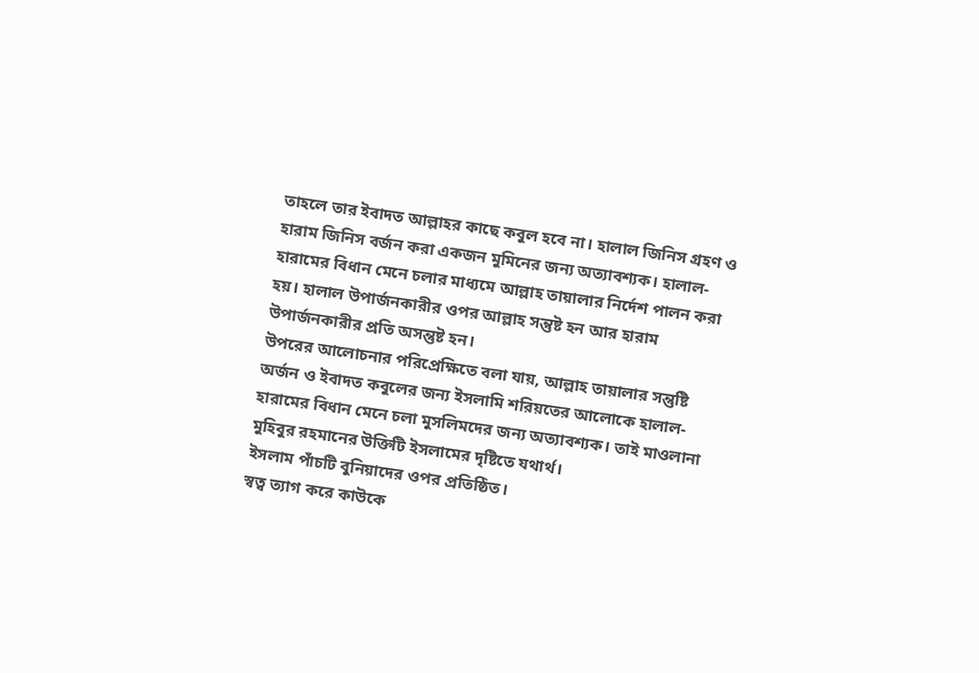তাহলে তার ইবাদত আল্লাহর কাছে কবুল হবে না। হালাল জিনিস গ্রহণ ও হারাম জিনিস বর্জন করা একজন মুমিনের জন্য অত্যাবশ্যক। হালাল- হারামের বিধান মেনে চলার মাধ্যমে আল্লাহ তায়ালার নির্দেশ পালন করা হয়। হালাল উপার্জনকারীর ওপর আল্লাহ সন্তুষ্ট হন আর হারাম উপার্জনকারীর প্রতি অসন্তুষ্ট হন।
উপরের আলোচনার পরিপ্রেক্ষিতে বলা যায়, আল্লাহ তায়ালার সন্তুষ্টি অর্জন ও ইবাদত কবুলের জন্য ইসলামি শরিয়তের আলোকে হালাল-হারামের বিধান মেনে চলা মুসলিমদের জন্য অত্যাবশ্যক। তাই মাওলানা মুহিবুর রহমানের উক্তিটি ইসলামের দৃষ্টিতে যথার্থ।
ইসলাম পাঁচটি বুনিয়াদের ওপর প্রতিষ্ঠিত।
স্বত্ব ত্যাগ করে কাউকে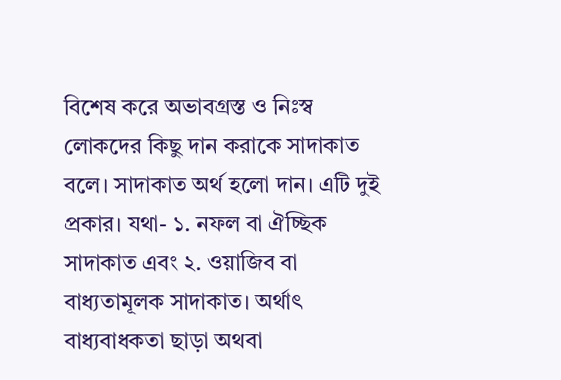বিশেষ করে অভাবগ্রস্ত ও নিঃস্ব লোকদের কিছু দান করাকে সাদাকাত বলে। সাদাকাত অর্থ হলো দান। এটি দুই প্রকার। যথা- ১. নফল বা ঐচ্ছিক সাদাকাত এবং ২. ওয়াজিব বা বাধ্যতামূলক সাদাকাত। অর্থাৎ বাধ্যবাধকতা ছাড়া অথবা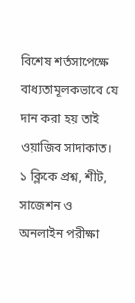বিশেষ শর্তসাপেক্ষে বাধ্যতামূলকভাবে যে দান করা হয় তাই ওয়াজিব সাদাকাত।
১ ক্লিকে প্রশ্ন, শীট, সাজেশন ও
অনলাইন পরীক্ষা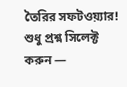তৈরির সফটওয়্যার!
শুধু প্রশ্ন সিলেক্ট করুন —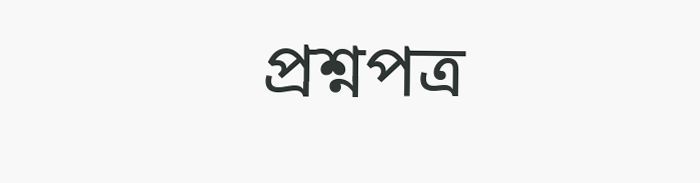প্রশ্নপত্র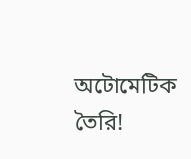অটোমেটিক তৈরি!